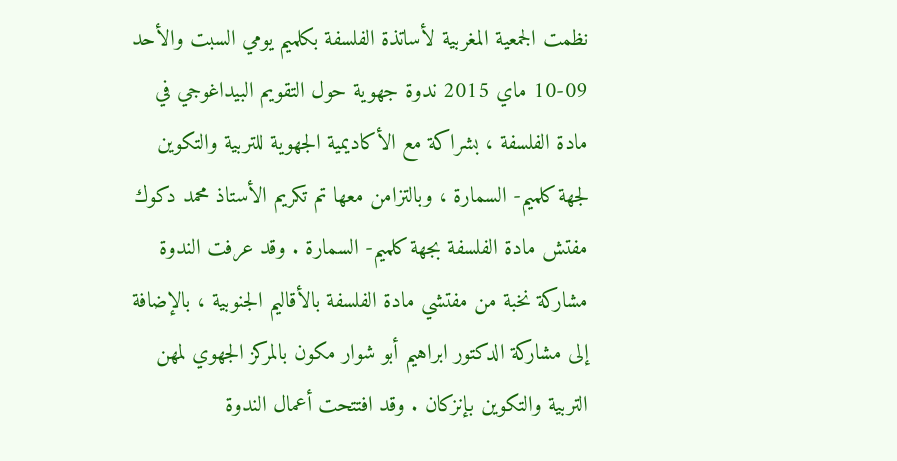نظمت الجمعية المغربية لأساتذة الفلسفة بكلميم يومي السبت والأحد 09-10 ماي 2015 ندوة جهوية حول التقويم البيداغوجي في مادة الفلسفة ، بشراكة مع الأكاديمية الجهوية للتربية والتكوين لجهة كلميم- السمارة ، وبالتزامن معها تم تكريم الأستاذ محمد دكوك مفتش مادة الفلسفة بجهة كلميم- السمارة . وقد عرفت الندوة مشاركة نخبة من مفتشي مادة الفلسفة بالأقاليم الجنوبية ، بالإضافة إلى مشاركة الدكتور ابراهيم أبو شوار مكون بالمركز الجهوي لمهن التربية والتكوين بإنزكان . وقد افتتحت أعمال الندوة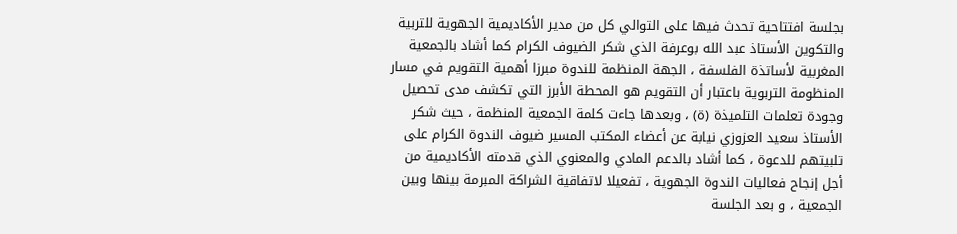بجلسة افتتاحية تحدث فيها على التوالي كل من مدير الأكاديمية الجهوية للتربية والتكوين الأستاذ عبد الله بوعرفة الذي شكر الضيوف الكرام كما أشاد بالجمعية المغربية لأساتذة الفلسفة ، الجهة المنظمة للندوة مبرزا أهمية التقويم في مسار المنظومة التربوية باعتبار أن التقويم هو المحطة الأبرز التي تكشف مدى تحصيل وجودة تعلمات التلميذة (ة) ، وبعدها جاءت كلمة الجمعية المنظمة ، حيث شكر الأستاذ سعيد العزوزي نيابة عن أعضاء المكتب المسير ضيوف الندوة الكرام على تلبيتهم للدعوة ، كما أشاد بالدعم المادي والمعنوي الذي قدمته الأكاديمية من أجل إنجاح فعاليات الندوة الجهوية ، تفعيلا لاتفاقية الشراكة المبرمة بينها وبين الجمعية ، و بعد الجلسة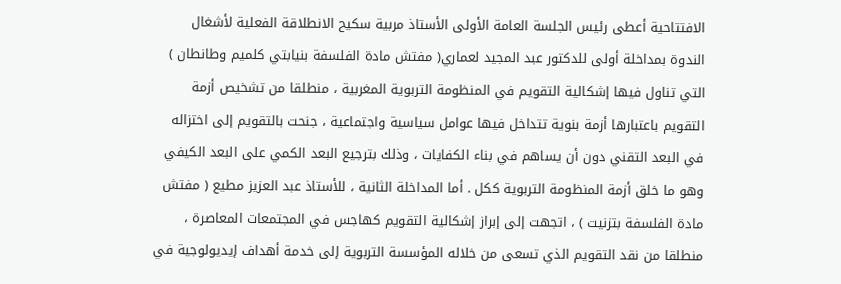الافتتاحية أعطى رئيس الجلسة العامة الأولى الأستاذ مربية سكيح الانطلاقة الفعلية لأشغال الندوة بمداخلة أولى للدكتور عبد المجيد لعماري( مفتش مادة الفلسفة بنيابتي كلميم وطانطان ) التي تناول فيها إشكالية التقويم في المنظومة التربوية المغربية ، منطلقا من تشخيص أزمة التقويم باعتبارها أزمة بنوية تتداخل فيها عوامل سياسية واجتماعية ، جنحت بالتقويم إلى اختزاله في البعد التقني دون أن يساهم في بناء الكفايات ، وذلك بترجيع البعد الكمي على البعد الكيفي وهو ما خلق أزمة المنظومة التربوية ككل . أما المداخلة الثانية ، للأستاذ عبد العزيز مطيع ( مفتش مادة الفلسفة بتزنيت ) ، اتجهت إلى إبراز إشكالية التقويم كهاجس في المجتمعات المعاصرة ، منطلقا من نقد التقويم الذي تسعى من خلاله المؤسسة التربوية إلى خدمة أهداف إيديولوجية في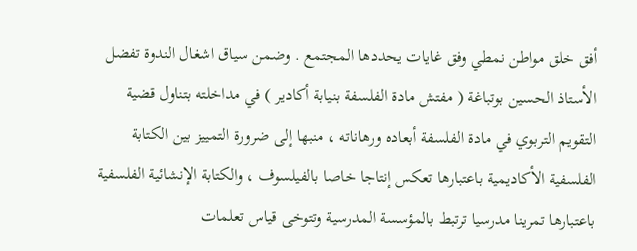أفق خلق مواطن نمطي وفق غايات يحددها المجتمع . وضمن سياق اشغال الندوة تفضل الأستاذ الحسين بوتباغة ( مفتش مادة الفلسفة بنيابة أكادير ) في مداخلته بتناول قضية التقويم التربوي في مادة الفلسفة أبعاده ورهاناته ، منبها إلى ضرورة التمييز بين الكتابة الفلسفية الأكاديمية باعتبارها تعكس إنتاجا خاصا بالفيلسوف ، والكتابة الإنشائية الفلسفية باعتبارها تمرينا مدرسيا ترتبط بالمؤسسة المدرسية وتتوخى قياس تعلمات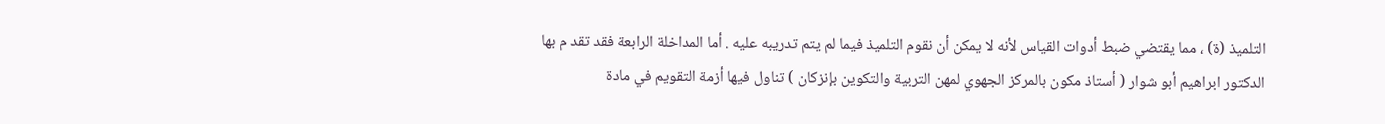التلميذ (ة) ، مما يقتضي ضبط أدوات القياس لأنه لا يمكن أن نقوم التلميذ فيما لم يتم تدريبه عليه . أما المداخلة الرابعة فقد تقد م بها الدكتور ابراهيم أبو شوار ( أستاذ مكون بالمركز الجهوي لمهن التربية والتكوين بإنزكان ) تناول فيها أزمة التقويم في مادة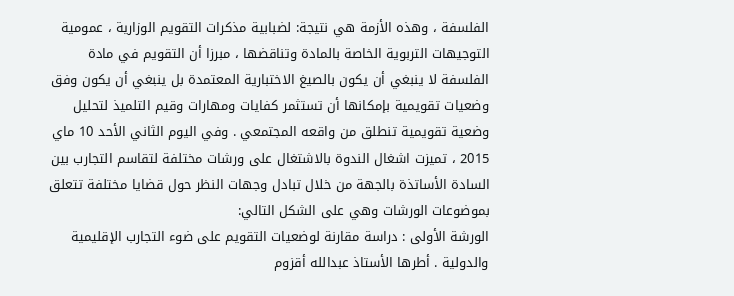الفلسفة ، وهذه الأزمة هي نتيجة: لضبابية مذكرات التقويم الوزارية ، عمومية التوجيهات التربوية الخاصة بالمادة وتناقضها ، مبرزا أن التقويم في مادة الفلسفة لا ينبغي أن يكون بالصيغ الاختبارية المعتمدة بل ينبغي أن يكون وفق وضعيات تقويمية بإمكانها أن تستثمر كفايات ومهارات وقيم التلميذ لتحليل وضعية تقويمية تنطلق من واقعه المجتمعي . وفي اليوم الثاني الأحد 10 ماي 2015 ، تميزت اشغال الندوة بالاشتغال على ورشات مختلفة لتقاسم التجارب بين السادة الأساتذة بالجهة من خلال تبادل وجهات النظر حول قضايا مختلفة تتعلق بموضوعات الورشات وهي على الشكل التالي:
الورشة الأولى : دراسة مقارنة لوضعيات التقويم على ضوء التجارب الإقليمية والدولية . أطرها الأستاذ عبدالله أقزوم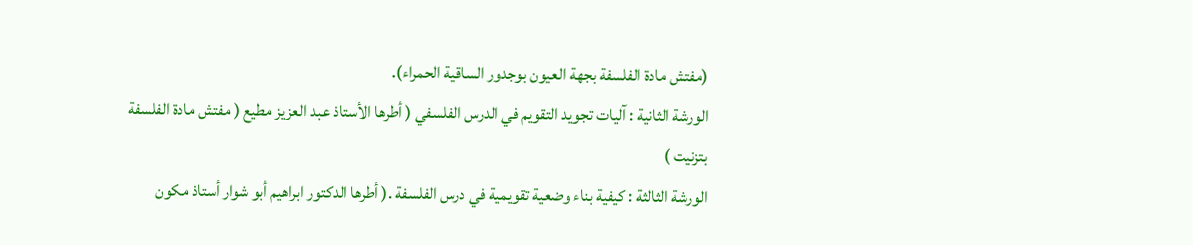(مفتش مادة الفلسفة بجهة العيون بوجدور الساقية الحمراء).
الورشة الثانية : آليات تجويد التقويم في الدرس الفلسفي ( أطرها الأستاذ عبد العزيز مطيع ( مفتش مادة الفلسفة بتزنيت )
الورشة الثالثة : كيفية بناء وضعية تقويمية في درس الفلسفة .( أطرها الدكتور ابراهيم أبو شوار أستاذ مكون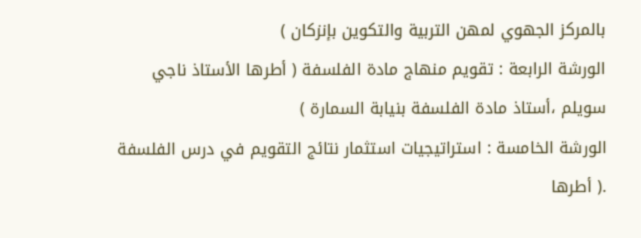بالمركز الجهوي لمهن التربية والتكوين بإنزكان )
الورشة الرابعة : تقويم منهاج مادة الفلسفة ( أطرها الأستاذ ناجي سويلم ،أستاذ مادة الفلسفة بنيابة السمارة )
الورشة الخامسة : استراتيجيات استثمار نتائج التقويم في درس الفلسفة .( أطرها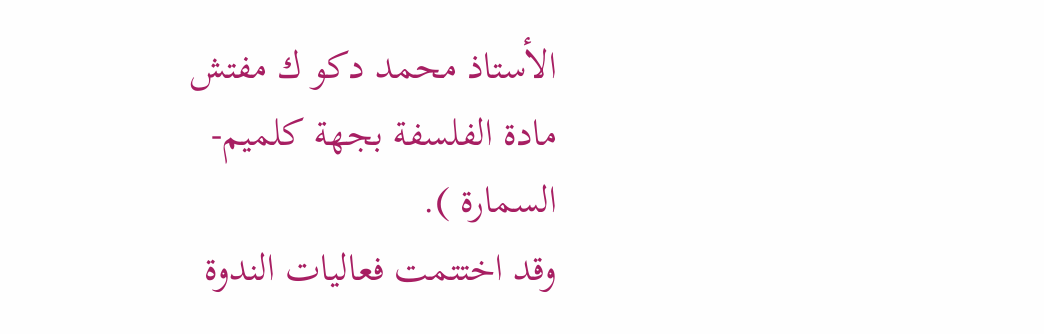الأستاذ محمد دكو ك مفتش مادة الفلسفة بجهة كلميم- السمارة ).
وقد اختتمت فعاليات الندوة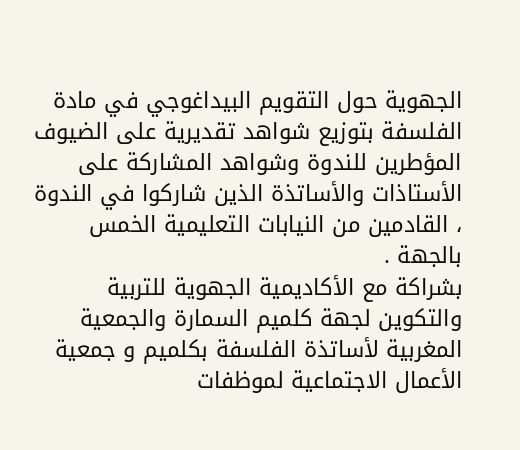الجهوية حول التقويم البيداغوجي في مادة الفلسفة بتوزيع شواهد تقديرية على الضيوف المؤطرين للندوة وشواهد المشاركة على الأستاذات والأساتذة الذين شاركوا في الندوة ، القادمين من النيابات التعليمية الخمس بالجهة .
بشراكة مع الأكاديمية الجهوية للتربية والتكوين لجهة كلميم السمارة والجمعية المغربية لأساتذة الفلسفة بكلميم و جمعية الأعمال الاجتماعية لموظفات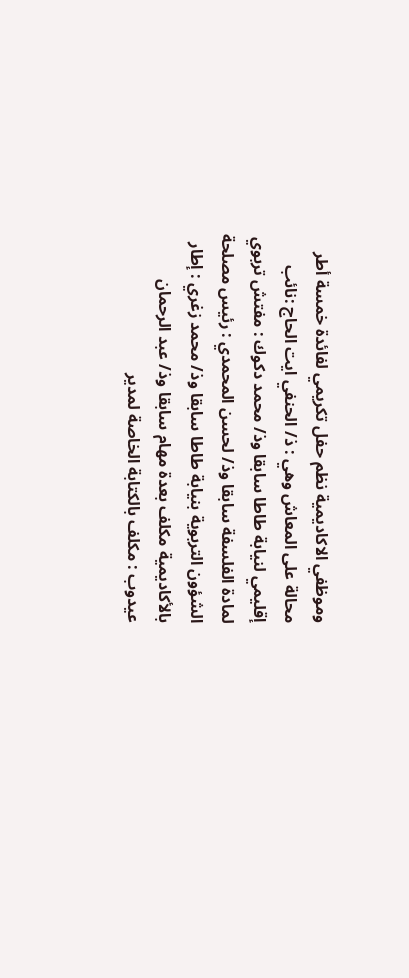وموظفي الاكاديمية نظم حفل تكريمي لفائدة خمسة أطر محالة على المعاش وهي : ذ/ الحنفي ايت الحاج :نائب إقليمي لنيابة طاطا سابقا وذ/ محمد دكوك : مفتش تربوي لمادة الفلسفة سابقا وذ/ لحسن المحمدي : رئيس مصلحة الشؤون التربوية بنيابة طاطا سابقا وذ/ محمد زغري : إطار بالأكاديمية مكلف بعدة مهام سابقا وذ/ عبد الرحمان عيدوب : مكلف بالكتابة الخاصة لمدير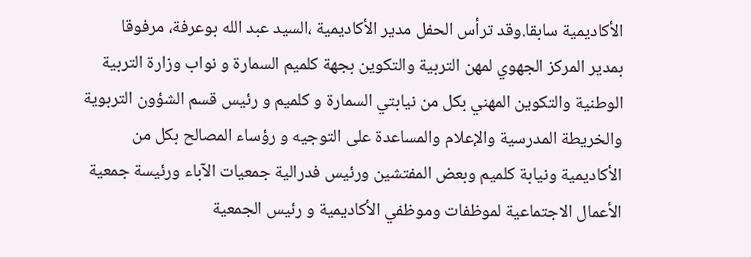الأكاديمية سابقا.وقد ترأس الحفل مدير الأكاديمية ،السيد عبد الله بوعرفة، مرفوقا بمدير المركز الجهوي لمهن التربية والتكوين بجهة كلميم السمارة و نواب وزارة التربية الوطنية والتكوين المهني بكل من نيابتي السمارة و كلميم و رئيس قسم الشؤون التربوية والخريطة المدرسية والإعلام والمساعدة على التوجيه و رؤساء المصالح بكل من الأكاديمية ونيابة كلميم وبعض المفتشين ورئيس فدرالية جمعيات الآباء ورئيسة جمعية الأعمال الاجتماعية لموظفات وموظفي الأكاديمية و رئيس الجمعية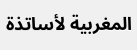المغربية لأساتذة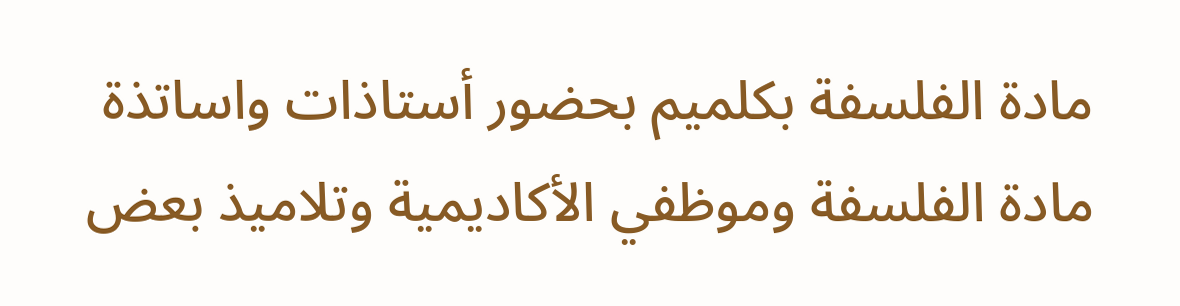مادة الفلسفة بكلميم بحضور أستاذات واساتذة مادة الفلسفة وموظفي الأكاديمية وتلاميذ بعض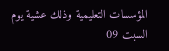المؤسسات التعليمية وذلك عشية يوم السبت 09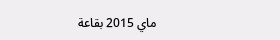ماي 2015 بقاعة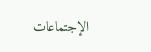الإجتماعات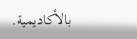بالأكاديمية.